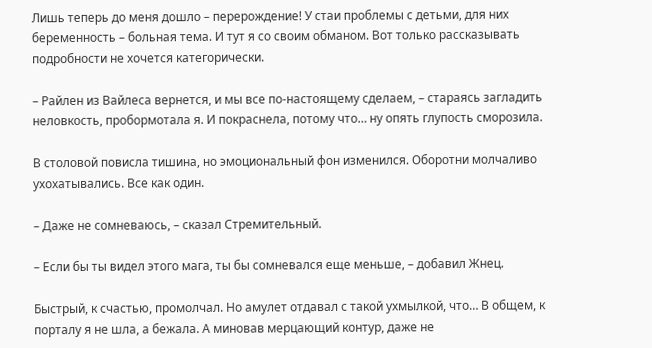Лишь теперь до меня дошло – перерождение! У стаи проблемы с детьми, для них беременность – больная тема. И тут я со своим обманом. Вот только рассказывать подробности не хочется категорически.

– Райлен из Вайлеса вернется, и мы все по-настоящему сделаем, – стараясь загладить неловкость, пробормотала я. И покраснела, потому что… ну опять глупость сморозила.

В столовой повисла тишина, но эмоциональный фон изменился. Оборотни молчаливо ухохатывались. Все как один.

– Даже не сомневаюсь, – сказал Стремительный.

– Если бы ты видел этого мага, ты бы сомневался еще меньше, – добавил Жнец.

Быстрый, к счастью, промолчал. Но амулет отдавал с такой ухмылкой, что… В общем, к порталу я не шла, а бежала. А миновав мерцающий контур, даже не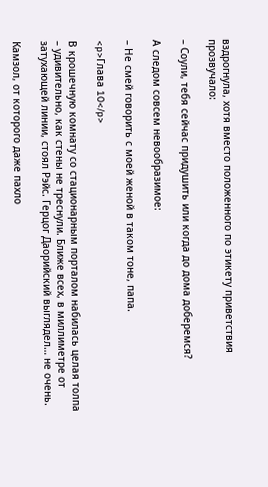вздрогнула, хотя вместо положенного по этикету приветствия прозвучало:

– Соули, тебя сейчас придушить или когда до дома доберемся?

А следом совсем невообразимое:

– Не смей говорить с моей женой в таком тоне, папа.

<p>Глава 10</p>

В крошечную комнату со стационарным порталом набилась целая толпа – удивительно, как стены не треснули. Ближе всех, в миллиметре от затухающей линии, стоял Рэйс. Герцог Даорийский выглядел… не очень.

Камзол, от которого даже пахло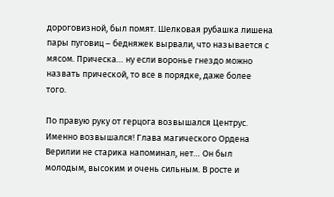дороговизной, был помят. Шелковая рубашка лишена пары пуговиц – бедняжек вырвали, что называется с мясом. Прическа… ну если воронье гнездо можно назвать прической, то все в порядке, даже более того.

По правую руку от герцога возвышался Центрус. Именно возвышался! Глава магического Ордена Верилии не старика напоминал, нет… Он был молодым, высоким и очень сильным. В росте и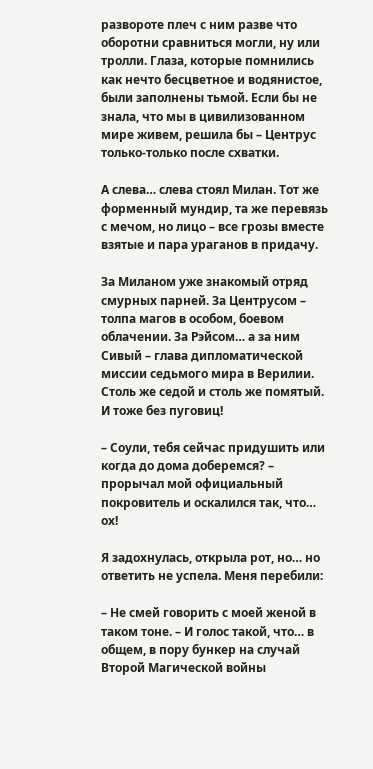развороте плеч с ним разве что оборотни сравниться могли, ну или тролли. Глаза, которые помнились как нечто бесцветное и водянистое, были заполнены тьмой. Если бы не знала, что мы в цивилизованном мире живем, решила бы – Центрус только-только после схватки.

А слева… слева стоял Милан. Тот же форменный мундир, та же перевязь с мечом, но лицо – все грозы вместе взятые и пара ураганов в придачу.

За Миланом уже знакомый отряд смурных парней. За Центрусом – толпа магов в особом, боевом облачении. За Рэйсом… а за ним Сивый – глава дипломатической миссии седьмого мира в Верилии. Столь же седой и столь же помятый. И тоже без пуговиц!

– Соули, тебя сейчас придушить или когда до дома доберемся? – прорычал мой официальный покровитель и оскалился так, что… ох!

Я задохнулась, открыла рот, но… но ответить не успела. Меня перебили:

– Не смей говорить с моей женой в таком тоне. – И голос такой, что… в общем, в пору бункер на случай Второй Магической войны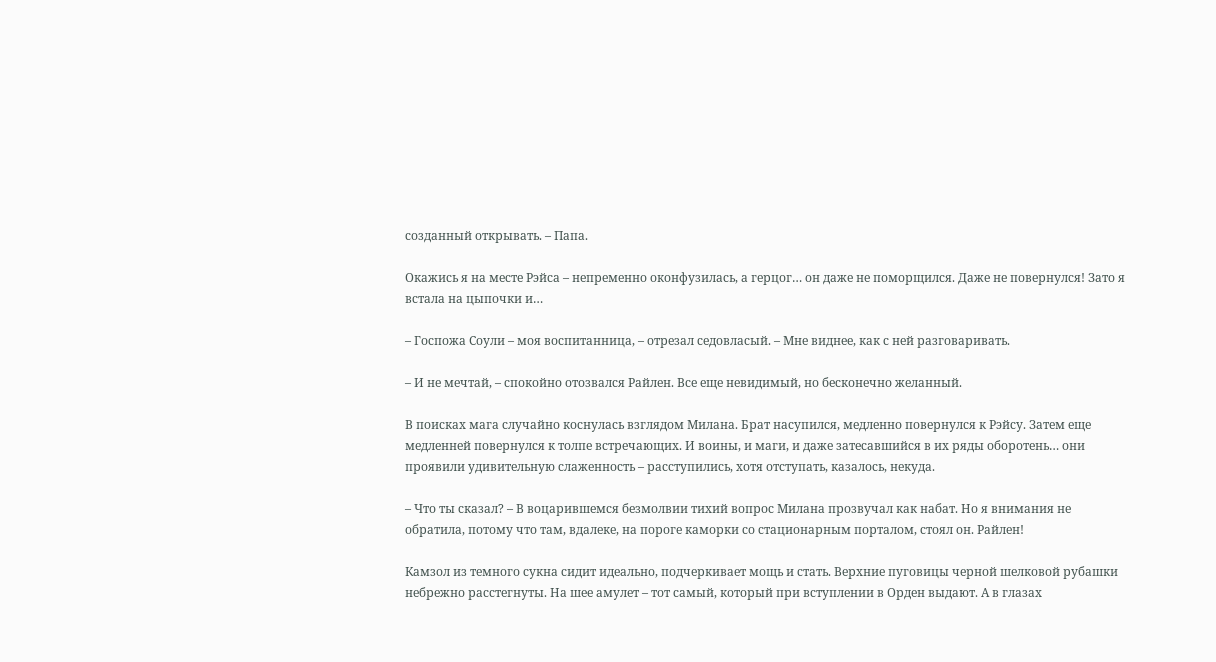созданный открывать. – Папа.

Окажись я на месте Рэйса – непременно оконфузилась, а герцог… он даже не поморщился. Даже не повернулся! Зато я встала на цыпочки и…

– Госпожа Соули – моя воспитанница, – отрезал седовласый. – Мне виднее, как с ней разговаривать.

– И не мечтай, – спокойно отозвался Райлен. Все еще невидимый, но бесконечно желанный.

В поисках мага случайно коснулась взглядом Милана. Брат насупился, медленно повернулся к Рэйсу. Затем еще медленней повернулся к толпе встречающих. И воины, и маги, и даже затесавшийся в их ряды оборотень… они проявили удивительную слаженность – расступились, хотя отступать, казалось, некуда.

– Что ты сказал? – В воцарившемся безмолвии тихий вопрос Милана прозвучал как набат. Но я внимания не обратила, потому что там, вдалеке, на пороге каморки со стационарным порталом, стоял он. Райлен!

Камзол из темного сукна сидит идеально, подчеркивает мощь и стать. Верхние пуговицы черной шелковой рубашки небрежно расстегнуты. На шее амулет – тот самый, который при вступлении в Орден выдают. А в глазах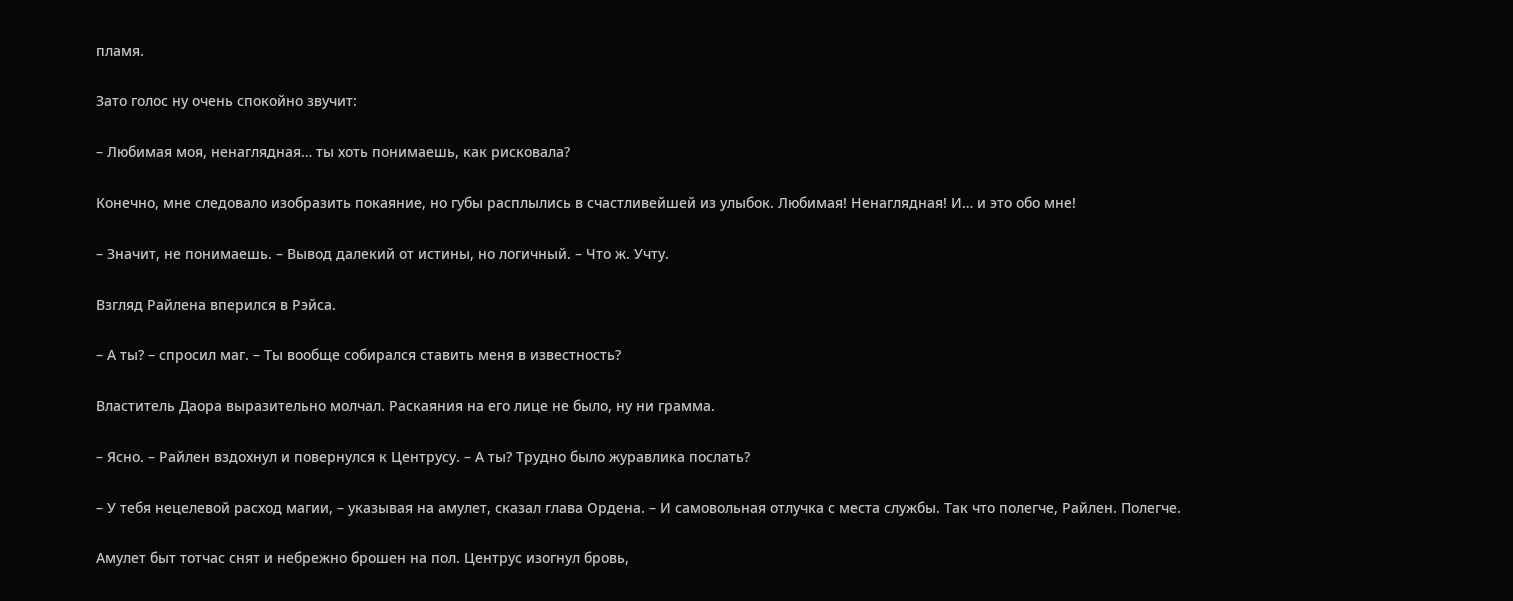пламя.

Зато голос ну очень спокойно звучит:

– Любимая моя, ненаглядная… ты хоть понимаешь, как рисковала?

Конечно, мне следовало изобразить покаяние, но губы расплылись в счастливейшей из улыбок. Любимая! Ненаглядная! И… и это обо мне!

– Значит, не понимаешь. – Вывод далекий от истины, но логичный. – Что ж. Учту.

Взгляд Райлена вперился в Рэйса.

– А ты? – спросил маг. – Ты вообще собирался ставить меня в известность?

Властитель Даора выразительно молчал. Раскаяния на его лице не было, ну ни грамма.

– Ясно. – Райлен вздохнул и повернулся к Центрусу. – А ты? Трудно было журавлика послать?

– У тебя нецелевой расход магии, – указывая на амулет, сказал глава Ордена. – И самовольная отлучка с места службы. Так что полегче, Райлен. Полегче.

Амулет быт тотчас снят и небрежно брошен на пол. Центрус изогнул бровь,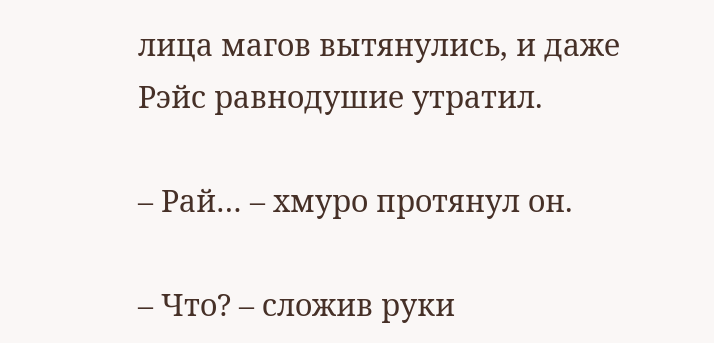лица магов вытянулись, и даже Рэйс равнодушие утратил.

– Рай… – хмуро протянул он.

– Что? – сложив руки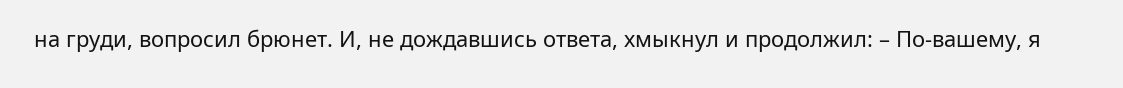на груди, вопросил брюнет. И, не дождавшись ответа, хмыкнул и продолжил: – По-вашему, я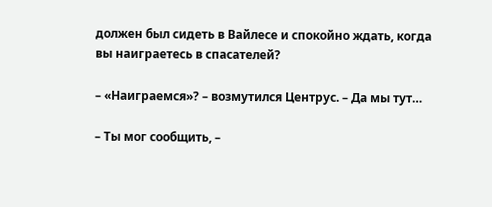должен был сидеть в Вайлесе и спокойно ждать, когда вы наиграетесь в спасателей?

– «Наиграемся»? – возмутился Центрус. – Да мы тут…

– Ты мог сообщить, –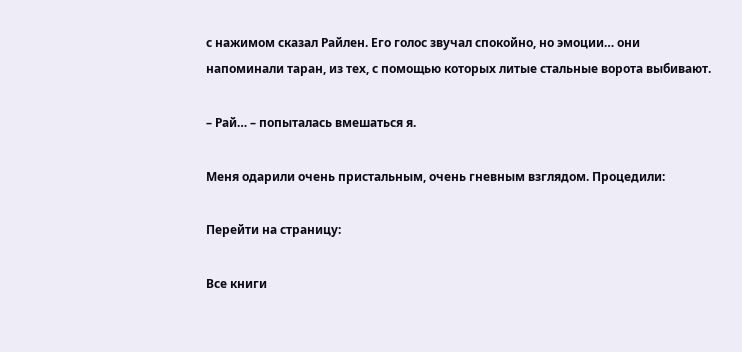с нажимом сказал Райлен. Его голос звучал спокойно, но эмоции… они напоминали таран, из тех, с помощью которых литые стальные ворота выбивают.

– Рай… – попыталась вмешаться я.

Меня одарили очень пристальным, очень гневным взглядом. Процедили:

Перейти на страницу:

Все книги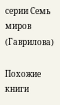серии Семь миров (Гаврилова)

Похожие книги